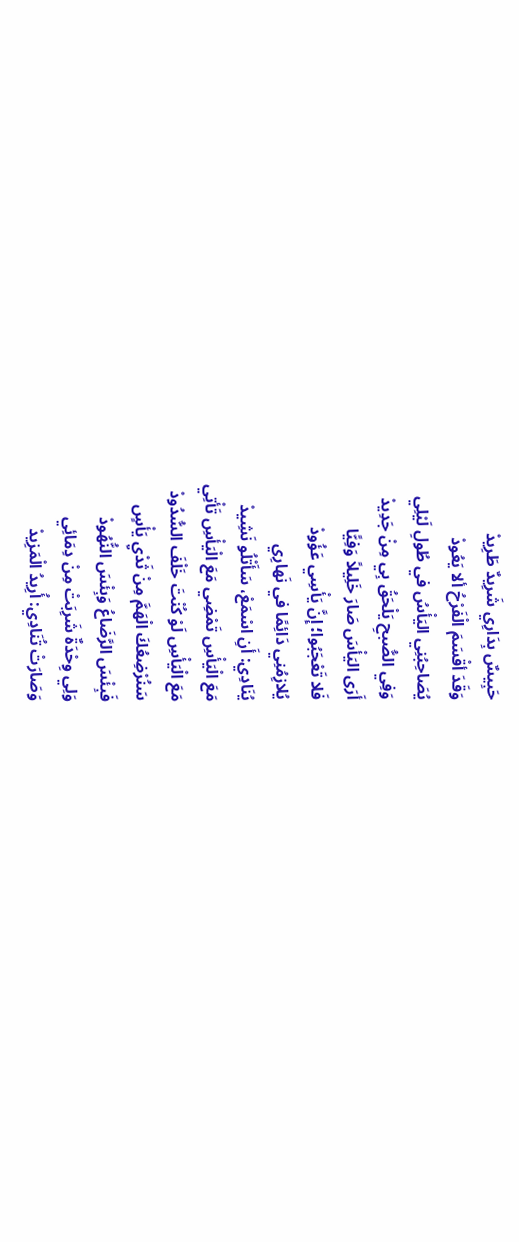حَبِيسٌ بِدَارِي شَرِيدٌ طَرِيدْ
وَقَدَ أقْسَمَ الْفَرْحُ ألا يَعُودْ
يُصَاحِبُنِي اليَأْسُ في طُولِ لَيْلِي
وَفِي الصُّبحِ يَلْحَقُ بِي مِنْ جَدِيدْ
أَرَى اليَأْسَ صَارَ خَلِيلاً وَفِيًّا
فَلا تَعْجَبُوا؛ إِنَّ يَأْسِي عَؤُودْ
يُلازِمُنِي دَائِمًا في نَهارِي
يُنَادِي: أَنِ اسْمَعْ، سَأَتْلُو نَشِيدْ
مَعَ الْيَأْسِ تَمْضِي مَعَ الْيَأْسِ تَأْتِي
مَعَ الْيَأْسِ لَوْ كُنْتَ خَلْفَ السُّدُودْ
سَنُرْضِعُكَ الْهَمَّ مِنْ ثَدْيِ يَأْسٍ
فَبِئْسَ الرَّضَاعُ وَبِئْسَ النُّهُودْ
وَلِي وِحْدَةٌ شَرِبَتْ مِنْ دِمَائِي
وَصَارَتْ تُنَادِي: أُرِيدُ الْمَزِيدْ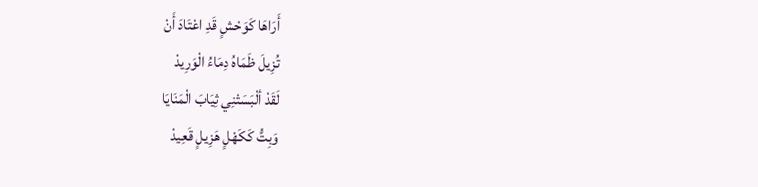أَرَاهَا كَوَحْشٍ قَدِ اعْتَادَ أَنْ
تُزِيلَ ظَمَاهُ دِمَاءُ الْوَرِيدْ
لَقَدْ ألْبَسَتْنِي ثِيَابَ الْمَنَايَا
وَبِتُّ كَكَهْلٍ هَزِيلٍ قَعِيدْ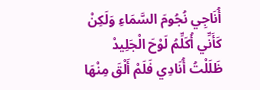أُنَاجِي نُجُومَ السَّمَاءِ وَلَكِنْ
كَأَنِّي أُكَلِّمُ لَوْحَ الْجَلِيدْ
ظَلَلْتُ أُنَادِي فَلَمْ أَلْقَ مِنْهَا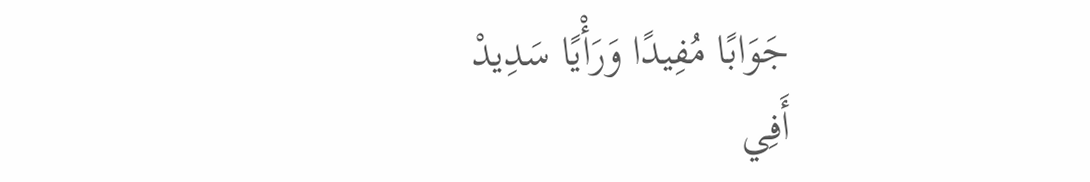جَوَابًا مُفِيدًا وَرَأْيًا سَدِيدْ
أَفِي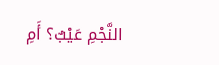النَّجْمِ عَيْبٌ؟ أَمِ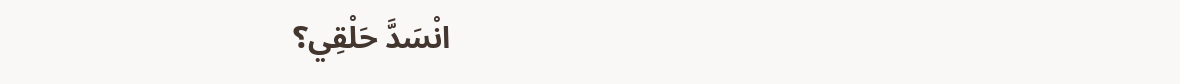انْسَدَّ حَلْقِي؟